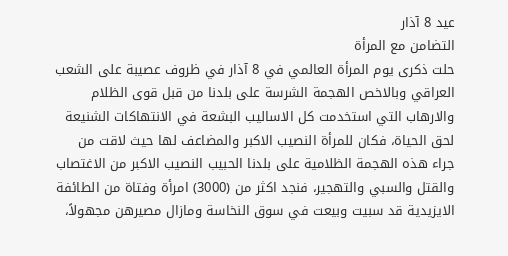عيد 8 آذار
التضامن مع المرأة
حلت ذكرى يوم المرأة العالمي في 8 آذار في ظروف عصيبة على الشعب العراقي وبالاخص الهجمة الشرسة على بلدنا من قبل قوى الظلام والارهاب التي استخدمت كل الاساليب البشعة في الانتهاكات الشنيعة لحق الحياة، فكان للمرأة النصيب الاكبر والمضاعف لها حيث لاقت من جراء هذه الهجمة الظلامية على بلدنا الحبيب النصيب الاكبر من الاغتصاب والقتل والسبي والتهجير، فنجد اكثر من (3000) امرأة وفتاة من الطائفة الايزيدية قد سبيت وبيعت في سوق النخاسة ومازال مصيرهن مجهولاً،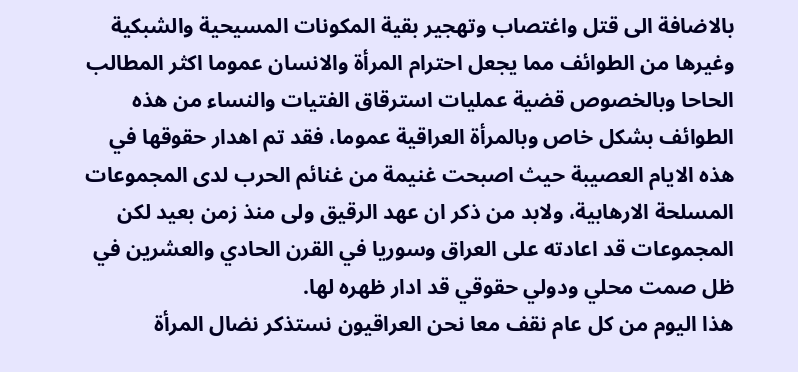بالاضافة الى قتل واغتصاب وتهجير بقية المكونات المسيحية والشبكية وغيرها من الطوائف مما يجعل احترام المرأة والانسان عموما اكثر المطالب الحاحا وبالخصوص قضية عمليات استرقاق الفتيات والنساء من هذه الطوائف بشكل خاص وبالمرأة العراقية عموما، فقد تم اهدار حقوقها في هذه الايام العصيبة حيث اصبحت غنيمة من غنائم الحرب لدى المجموعات المسلحة الارهابية، ولابد من ذكر ان عهد الرقيق ولى منذ زمن بعيد لكن المجموعات قد اعادته على العراق وسوريا في القرن الحادي والعشرين في ظل صمت محلي ودولي حقوقي قد ادار ظهره لها.
هذا اليوم من كل عام نقف معا نحن العراقيون نستذكر نضال المرأة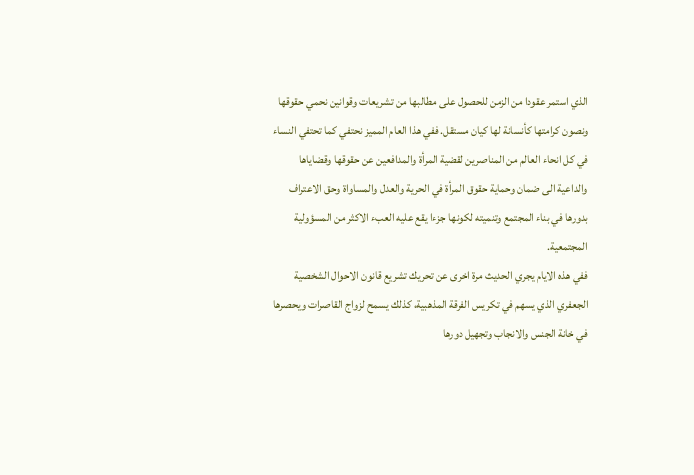الذي استمر عقودا من الزمن للحصول على مطالبها من تشريعات وقوانين نحمي حقوقها ونصون كرامتها كأنسانة لها كيان مستقل. ففي هذا العام المميز نحتفي كما تحتفي النساء في كل انحاء العالم من المناصرين لقضية المرأة والمدافعين عن حقوقها وقضاياها والداعية الى ضمان وحماية حقوق المرأة في الحرية والعدل والمساواة وحق الاعتراف بدورها في بناء المجتمع وتنميته لكونها جزءا يقع عليه العبء الاكثر من المسؤولية المجتمعية.
ففي هذه الايام يجري الحديث مرة اخرى عن تحريك تشريع قانون الاحوال الشخصية الجعفري الذي يسهم في تكريس الفرقة المذهبية، كذلك يسمح لزواج القاصرات ويحصرها في خانة الجنس والانجاب وتجهيل دورها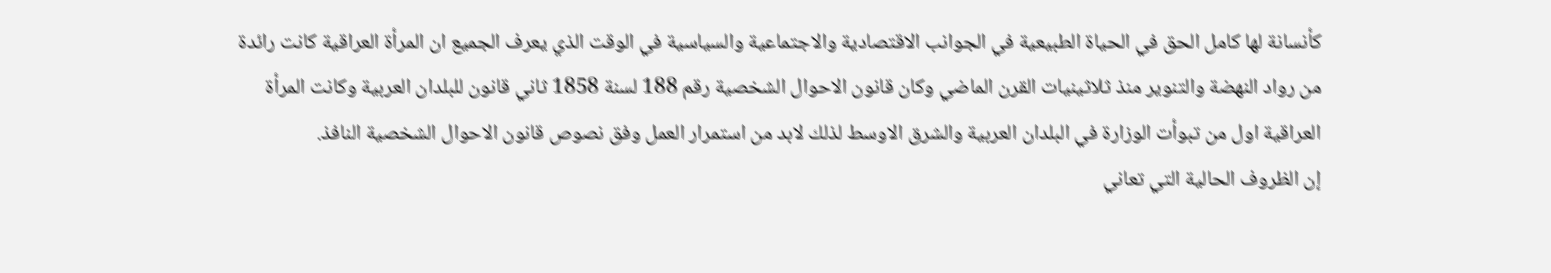كأنسانة لها كامل الحق في الحياة الطبيعية في الجوانب الاقتصادية والاجتماعية والسياسية في الوقت الذي يعرف الجميع ان المرأة العراقية كانت رائدة من رواد النهضة والتنوير منذ ثلاثينيات القرن الماضي وكان قانون الاحوال الشخصية رقم 188 لسنة 1858 ثاني قانون للبلدان العربية وكانت المرأة العراقية اول من تبوأت الوزارة في البلدان العربية والشرق الاوسط لذلك لابد من استمرار العمل وفق نصوص قانون الاحوال الشخصية النافذ.
إن الظروف الحالية التي تعاني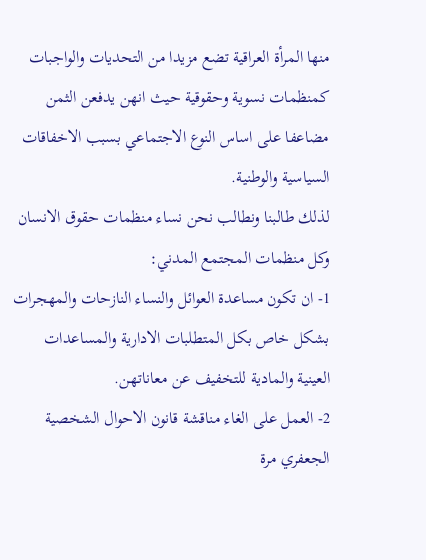منها المرأة العراقية تضع مزيدا من التحديات والواجبات كمنظمات نسوية وحقوقية حيث انهن يدفعن الثمن مضاعفا على اساس النوع الاجتماعي بسبب الاخفاقات السياسية والوطنية.
لذلك طالبنا ونطالب نحن نساء منظمات حقوق الانسان وكل منظمات المجتمع المدني:
1- ان تكون مساعدة العوائل والنساء النازحات والمهجرات بشكل خاص بكل المتطلبات الادارية والمساعدات العينية والمادية للتخفيف عن معاناتهن.
2- العمل على الغاء مناقشة قانون الاحوال الشخصية الجعفري مرة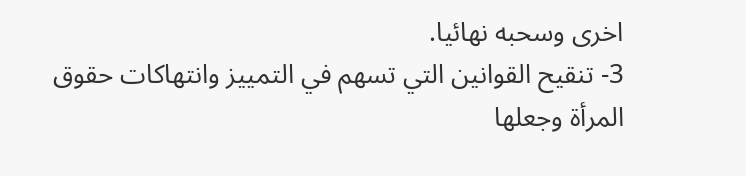اخرى وسحبه نهائيا.
3- تنقيح القوانين التي تسهم في التمييز وانتهاكات حقوق المرأة وجعلها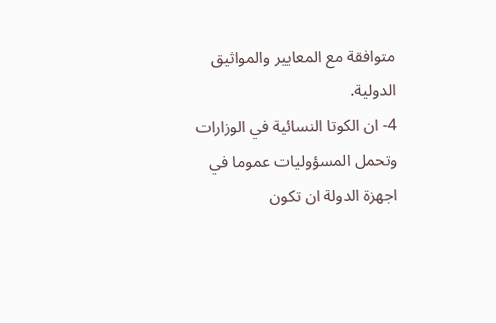متوافقة مع المعايير والمواثيق الدولية.
4- ان الكوتا النسائية في الوزارات وتحمل المسؤوليات عموما في اجهزة الدولة ان تكون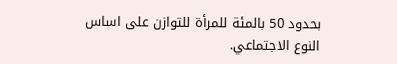بحدود 50 بالمئة للمرأة للتوازن على اساس النوع الاجتماعي.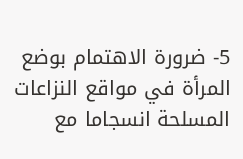5- ضرورة الاهتمام بوضع المرأة في مواقع النزاعات المسلحة انسجاما مع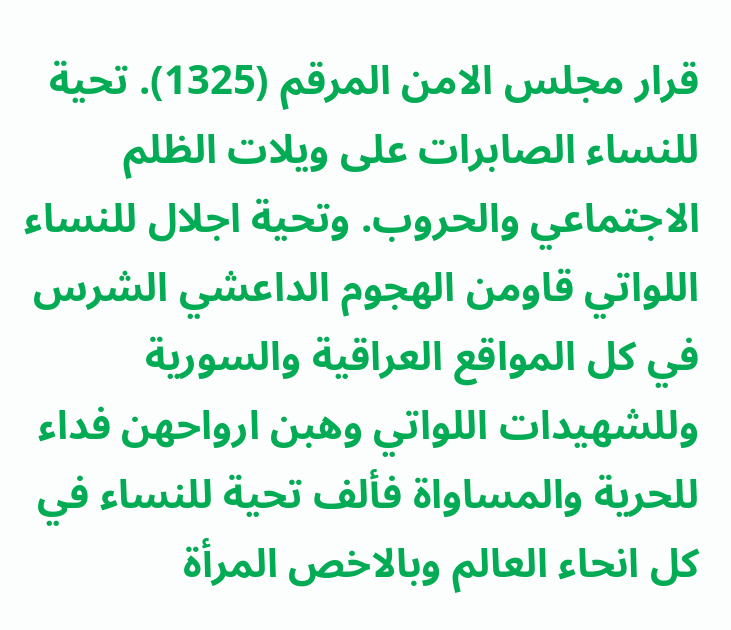قرار مجلس الامن المرقم (1325). تحية للنساء الصابرات على ويلات الظلم الاجتماعي والحروب. وتحية اجلال للنساء اللواتي قاومن الهجوم الداعشي الشرس في كل المواقع العراقية والسورية وللشهيدات اللواتي وهبن ارواحهن فداء للحرية والمساواة فألف تحية للنساء في كل انحاء العالم وبالاخص المرأة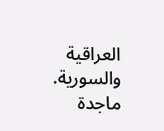العراقية والسورية.
ماجدة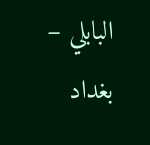البابلي – بغداد